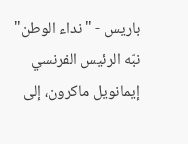باريس - "نداء الوطن"
نبّه الرئيس الفرنسي إيمانويل ماكرون، إلى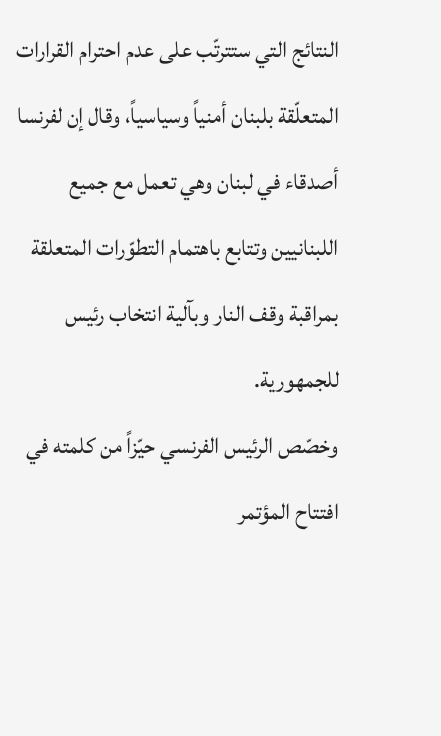النتائج التي ستترتّب على عدم احترام القرارات المتعلّقة بلبنان أمنياً وسياسياً، وقال إن لفرنسا أصدقاء في لبنان وهي تعمل مع جميع اللبنانيين وتتابع باهتمام التطوّرات المتعلقة بمراقبة وقف النار وبآلية انتخاب رئيس للجمهورية.
وخصّص الرئيس الفرنسي حيّزاً من كلمته في افتتاح المؤتمر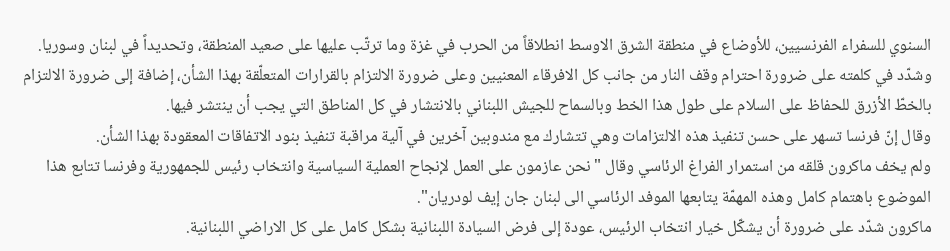السنوي للسفراء الفرنسيين، للأوضاع في منطقة الشرق الاوسط انطلاقاً من الحرب في غزة وما ترتّب عليها على صعيد المنطقة، وتحديداً في لبنان وسوريا.
وشدّد في كلمته على ضرورة احترام وقف النار من جانب كل الافرقاء المعنيين وعلى ضرورة الالتزام بالقرارات المتعلّقة بهذا الشأن، إضافة إلى ضرورة الالتزام بالخطّ الأزرق للحفاظ على السلام على طول هذا الخط وبالسماح للجيش اللبناني بالانتشار في كل المناطق التي يجب أن ينتشر فيها.
وقال إنّ فرنسا تسهر على حسن تنفيذ هذه الالتزامات وهي تتشارك مع مندوبين آخرين في آلية مراقبة تنفيذ بنود الاتفاقات المعقودة بهذا الشأن.
ولم يخف ماكرون قلقه من استمرار الفراغ الرئاسي وقال "نحن عازمون على العمل لإنجاح العملية السياسية وانتخاب رئيس للجمهورية وفرنسا تتابع هذا الموضوع باهتمام كامل وهذه المهمّة يتابعها الموفد الرئاسي الى لبنان جان إيف لودريان".
ماكرون شدّد على ضرورة أن يشكّل خيار انتخاب الرئيس، عودة إلى فرض السيادة اللبنانية بشكل كامل على كل الاراضي اللبنانية.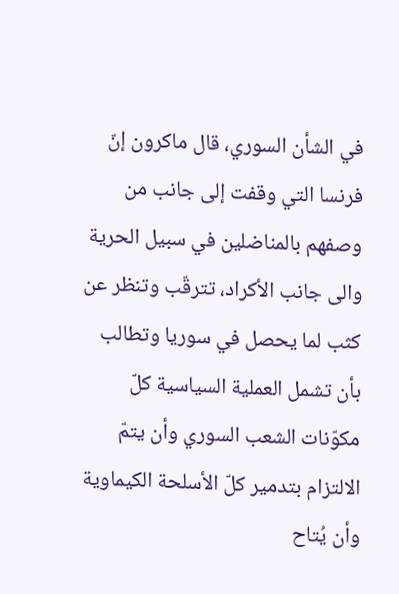في الشأن السوري، قال ماكرون إنّ فرنسا التي وقفت إلى جانب من وصفهم بالمناضلين في سبيل الحرية والى جانب الأكراد، تترقّب وتنظر عن كثب لما يحصل في سوريا وتطالب بأن تشمل العملية السياسية كلّ مكوّنات الشعب السوري وأن يتمّ الالتزام بتدمير كلّ الأسلحة الكيماوية وأن يُتاح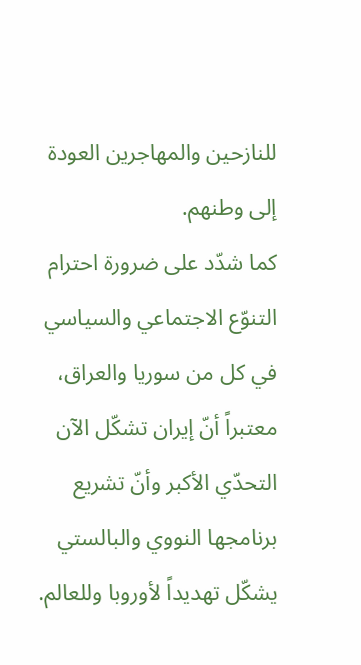للنازحين والمهاجرين العودة إلى وطنهم.
كما شدّد على ضرورة احترام التنوّع الاجتماعي والسياسي في كل من سوريا والعراق، معتبراً أنّ إيران تشكّل الآن التحدّي الأكبر وأنّ تشريع برنامجها النووي والبالستي يشكّل تهديداً لأوروبا وللعالم.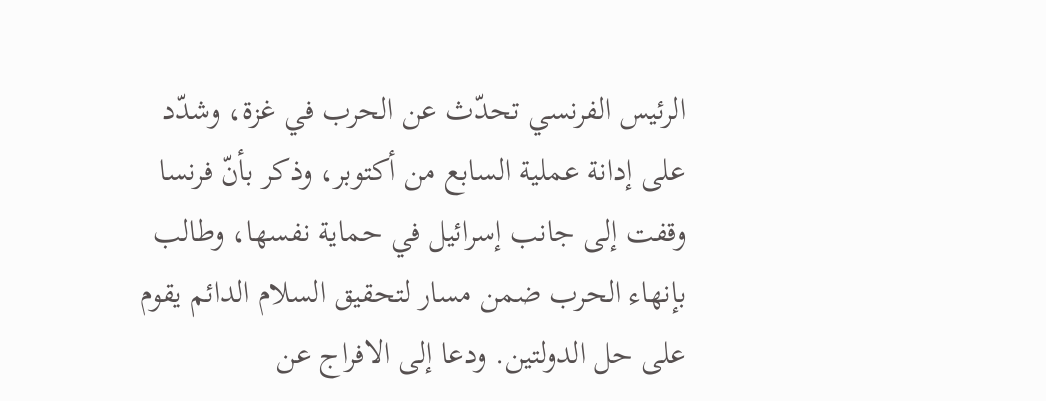الرئيس الفرنسي تحدّث عن الحرب في غزة، وشدّد على إدانة عملية السابع من أكتوبر، وذكر بأنّ فرنسا وقفت إلى جانب إسرائيل في حماية نفسها، وطالب بإنهاء الحرب ضمن مسار لتحقيق السلام الدائم يقوم على حل الدولتين. ودعا إلى الافراج عن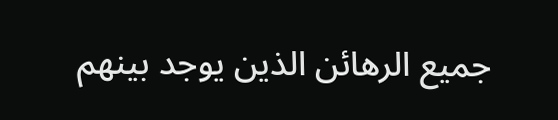جميع الرهائن الذين يوجد بينهم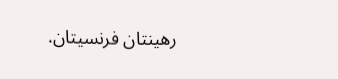رهينتان فرنسيتان.